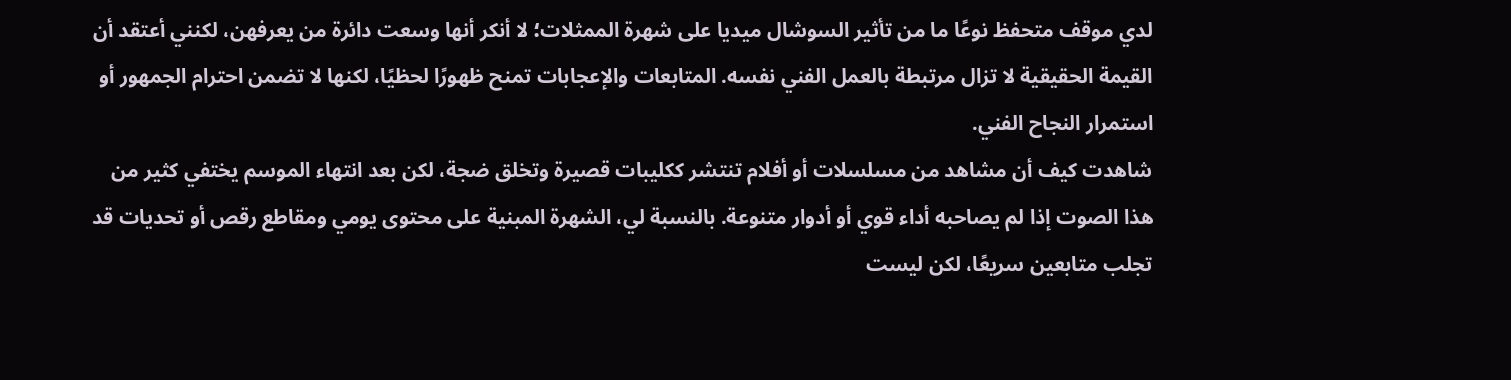لدي موقف متحفظ نوعًا ما من تأثير السوشال ميديا على شهرة الممثلات؛ لا أنكر أنها وسعت دائرة من يعرفهن، لكنني أعتقد أن القيمة الحقيقية لا تزال مرتبطة بالعمل الفني نفسه. المتابعات والإعجابات تمنح ظهورًا لحظيًا، لكنها لا تضمن احترام الجمهور أو استمرار النجاح الفني.
شاهدت كيف أن مشاهد من مسلسلات أو أفلام تنتشر ككليبات قصيرة وتخلق ضجة، لكن بعد انتهاء الموسم يختفي كثير من هذا الصوت إذا لم يصاحبه أداء قوي أو أدوار متنوعة. بالنسبة لي، الشهرة المبنية على محتوى يومي ومقاطع رقص أو تحديات قد تجلب متابعين سريعًا، لكن ليست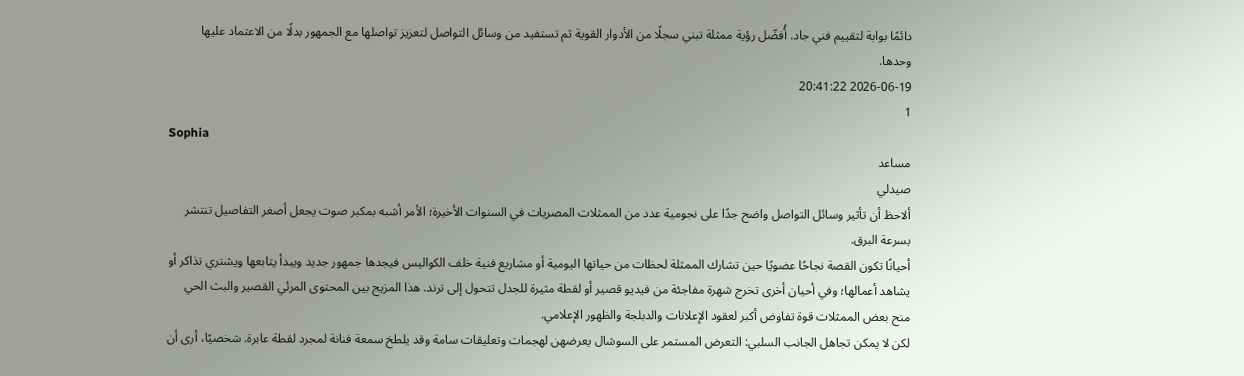دائمًا بوابة لتقييم فني جاد. أُفضّل رؤية ممثلة تبني سجلًا من الأدوار القوية ثم تستفيد من وسائل التواصل لتعزيز تواصلها مع الجمهور بدلًا من الاعتماد عليها وحدها.
2026-06-19 20:41:22
1
Sophia
مساعد
صيدلي
ألاحظ أن تأثير وسائل التواصل واضح جدًا على نجومية عدد من الممثلات المصريات في السنوات الأخيرة؛ الأمر أشبه بمكبر صوت يجعل أصغر التفاصيل تنتشر بسرعة البرق.
أحيانًا تكون القصة نجاحًا عضويًا حين تشارك الممثلة لحظات من حياتها اليومية أو مشاريع فنية خلف الكواليس فيجدها جمهور جديد ويبدأ يتابعها ويشتري تذاكر أو يشاهد أعمالها؛ وفي أحيان أخرى تخرج شهرة مفاجئة من فيديو قصير أو لقطة مثيرة للجدل تتحول إلى ترند. هذا المزيج بين المحتوى المرئي القصير والبث الحي منح بعض الممثلات قوة تفاوض أكبر لعقود الإعلانات والدبلجة والظهور الإعلامي.
لكن لا يمكن تجاهل الجانب السلبي: التعرض المستمر على السوشال يعرضهن لهجمات وتعليقات سامة وقد يلطخ سمعة فنانة لمجرد لقطة عابرة. شخصيًا، أرى أن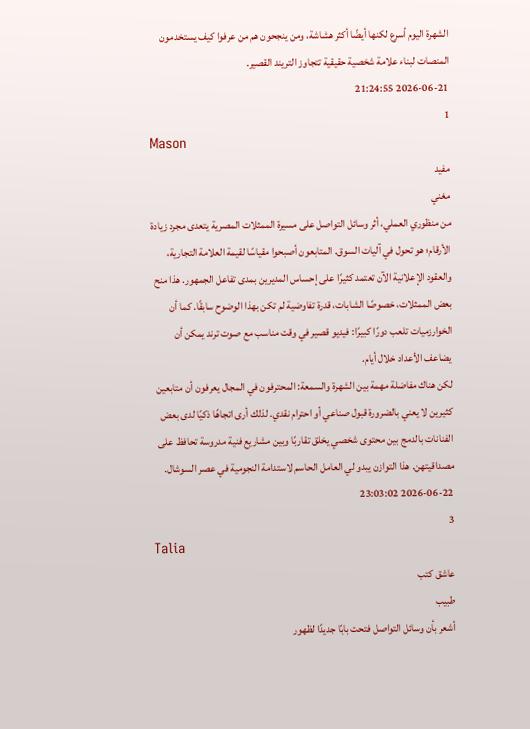الشهرة اليوم أسرع لكنها أيضًا أكثر هشاشة، ومن ينجحون هم من عرفوا كيف يستخدمون المنصات لبناء علامة شخصية حقيقية تتجاوز التريند القصير.
2026-06-21 21:24:55
1
Mason
مفيد
مغني
من منظوري العملي، أثر وسائل التواصل على مسيرة الممثلات المصرية يتعدى مجرد زيادة الأرقام؛ هو تحول في آليات السوق. المتابعون أصبحوا مقياسًا لقيمة العلامة التجارية، والعقود الإعلانية الآن تعتمد كثيرًا على إحساس المديرين بمدى تفاعل الجمهور. هذا منح بعض الممثلات، خصوصًا الشابات، قدرة تفاوضية لم تكن بهذا الوضوح سابقًا. كما أن الخوارزميات تلعب دورًا كبيرًا: فيديو قصير في وقت مناسب مع صوت ترند يمكن أن يضاعف الأعداد خلال أيام.
لكن هناك مفاضلة مهمة بين الشهرة والسمعة: المحترفون في المجال يعرفون أن متابعين كثيرين لا يعني بالضرورة قبول صناعي أو احترام نقدي. لذلك أرى اتجاهًا ذكيًا لدى بعض الفنانات بالدمج بين محتوى شخصي يخلق تقاربًا وبين مشاريع فنية مدروسة تحافظ على مصداقيتهن. هذا التوازن يبدو لي العامل الحاسم لاستدامة النجومية في عصر السوشال.
2026-06-22 23:03:02
3
Talia
عاشق كتب
طبيب
أشعر بأن وسائل التواصل فتحت بابًا جديدًا لظهور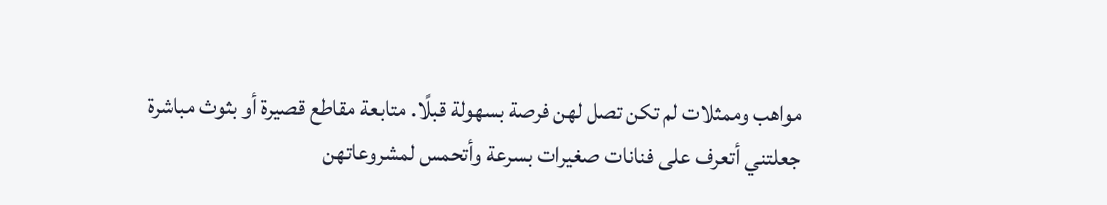مواهب وممثلات لم تكن تصل لهن فرصة بسهولة قبلًا. متابعة مقاطع قصيرة أو بثوث مباشرة جعلتني أتعرف على فنانات صغيرات بسرعة وأتحمس لمشروعاتهن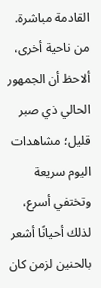القادمة مباشرة.
من ناحية أخرى، ألاحظ أن الجمهور الحالي ذي صبر قليل؛ مشاهدات اليوم سريعة وتختفي أسرع، لذلك أحيانًا أشعر بالحنين لزمن كان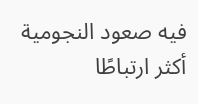فيه صعود النجومية أكثر ارتباطًا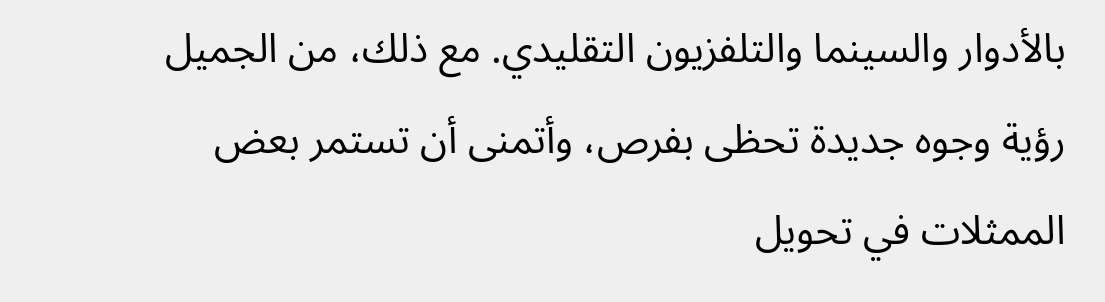بالأدوار والسينما والتلفزيون التقليدي. مع ذلك، من الجميل رؤية وجوه جديدة تحظى بفرص، وأتمنى أن تستمر بعض الممثلات في تحويل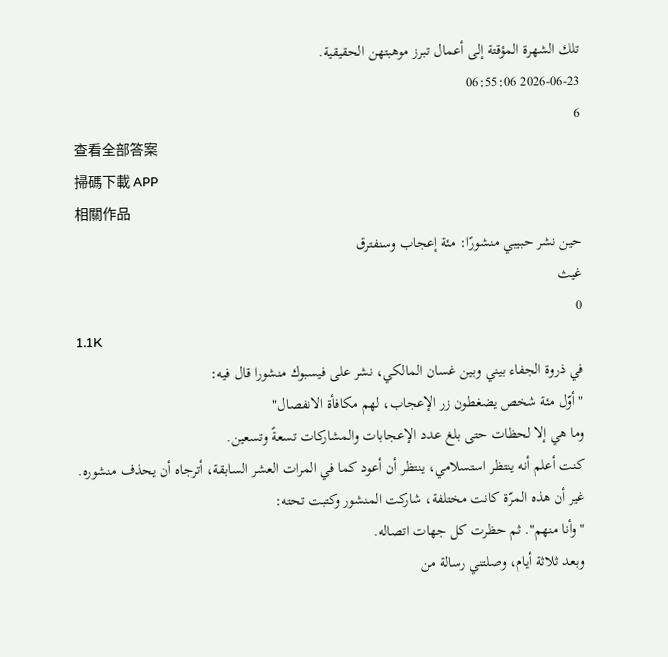تلك الشهرة المؤقتة إلى أعمال تبرز موهبتهن الحقيقية.
2026-06-23 06:55:06
6
查看全部答案
掃碼下載 APP
相關作品
حين نشر حبيبي منشورًا: مئة إعجاب وسنفترق
غيث
0
1.1K
في ذروة الجفاء بيني وبين غسان المالكي، نشر على فيسبوك منشورا قال فيه:
"أوّل مئة شخص يضغطون زر الإعجاب، لهم مكافأة الانفصال"
وما هي إلا لحظات حتى بلغ عدد الإعجابات والمشاركات تسعةً وتسعين.
كنت أعلم أنه ينتظر استسلامي، ينتظر أن أعود كما في المرات العشر السابقة، أترجاه أن يحذف منشوره.
غير أن هذه المرّة كانت مختلفة، شاركت المنشور وكتبت تحته:
"وأنا منهم". ثم حظرت كل جهات اتصاله.
وبعد ثلاثة أيام، وصلتني رسالة من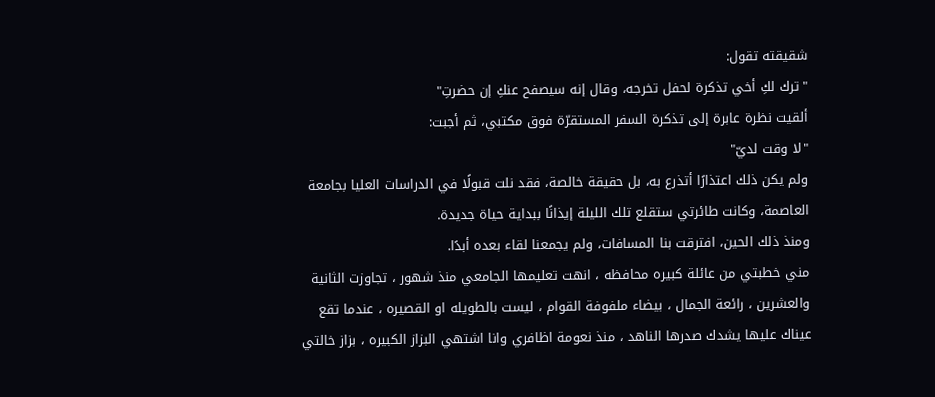شقيقته تقول:
"ترك لكِ أخي تذكرة لحفل تخرجه، وقال إنه سيصفح عنكِ إن حضرتِ"
ألقيت نظرة عابرة إلى تذكرة السفر المستقرّة فوق مكتبي، ثم أجبت:
"لا وقت لديّ"
ولم يكن ذلك اعتذارًا أتذرع به، بل حقيقة خالصة، فقد نلت قبولًا في الدراسات العليا بجامعة العاصمة، وكانت طائرتي ستقلع تلك الليلة إيذانًا ببداية حياة جديدة.
ومنذ ذلك الحين، افترقت بنا المسافات، ولم يجمعنا لقاء بعده أبدًا.
مني خطبتي من عائلة كبيره محافظه ، انهت تعليمها الجامعي منذ شهور ، تجاوزت الثانية والعشرين ، رائعة الجمال ، بيضاء ملفوفة القوام ، ليست بالطويله او القصيره ، عندما تقع عيناك عليها يشدك صدرها الناهد ، منذ نعومة اظافري وانا اشتهي البزاز الكبيره ، بزاز خالتي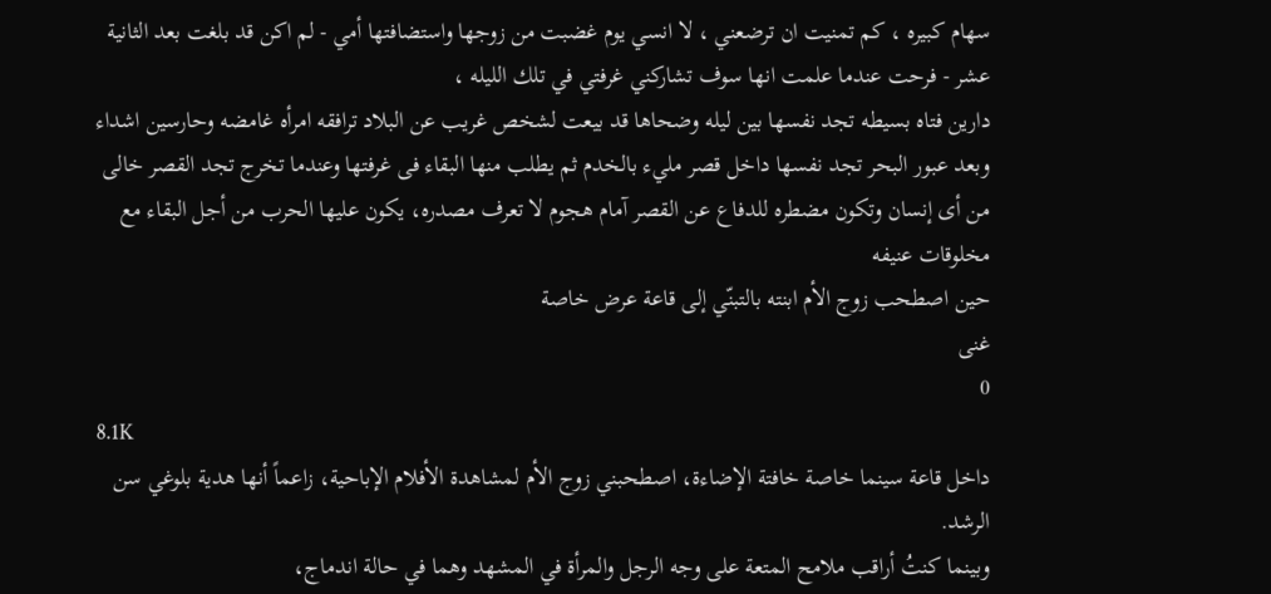سهام كبيره ، كم تمنيت ان ترضعني ، لا انسي يوم غضبت من زوجها واستضافتها أمي - لم اكن قد بلغت بعد الثانية عشر - فرحت عندما علمت انها سوف تشاركني غرفتي في تلك الليله ،
دارين فتاه بسيطه تجد نفسها بين ليله وضحاها قد بيعت لشخص غريب عن البلاد ترافقه امرأه غامضه وحارسين اشداء وبعد عبور البحر تجد نفسها داخل قصر مليء بالخدم ثم يطلب منها البقاء فى غرفتها وعندما تخرج تجد القصر خالى من أى إنسان وتكون مضطره للدفاع عن القصر آمام هجوم لا تعرف مصدره، يكون عليها الحرب من أجل البقاء مع مخلوقات عنيفه
حين اصطحب زوج الأم ابنته بالتبنّي إلى قاعة عرض خاصة
غنى
0
8.1K
داخل قاعة سينما خاصة خافتة الإضاءة، اصطحبني زوج الأم لمشاهدة الأفلام الإباحية، زاعماً أنها هدية بلوغي سن الرشد.
وبينما كنتُ أراقب ملامح المتعة على وجه الرجل والمرأة في المشهد وهما في حالة اندماج،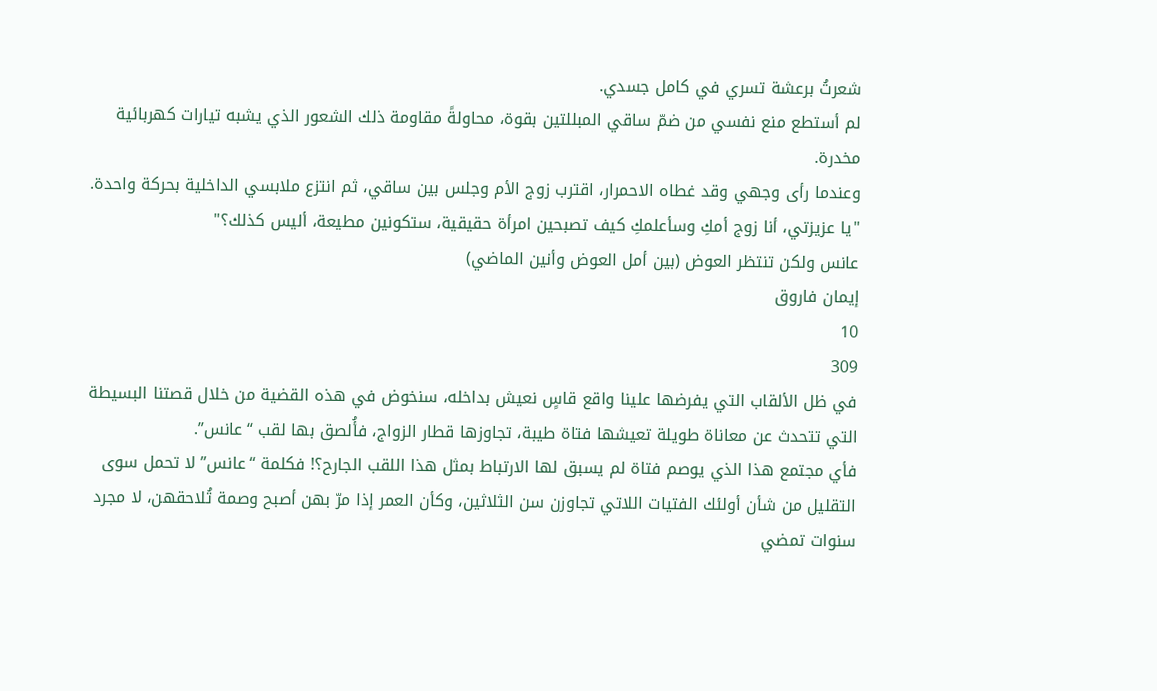شعرتُ برعشة تسري في كامل جسدي.
لم أستطع منع نفسي من ضمّ ساقي المبللتين بقوة، محاولةً مقاومة ذلك الشعور الذي يشبه تيارات كهربائية مخدرة.
وعندما رأى وجهي وقد غطاه الاحمرار، اقترب زوج الأم وجلس بين ساقي، ثم انتزع ملابسي الداخلية بحركة واحدة.
"يا عزيزتي، أنا زوج أمكِ وسأعلمكِ كيف تصبحين امرأة حقيقية، ستكونين مطيعة، أليس كذلك؟"
عانس ولكن تنتظر العوض (بين أمل العوض وأنين الماضي)
إيمان فاروق
10
309
في ظل الألقاب التي يفرضها علينا واقع قاسٍ نعيش بداخله، سنخوض في هذه القضية من خلال قصتنا البسيطة التي تتحدث عن معاناة طويلة تعيشها فتاة طيبة، تجاوزها قطار الزواج، فأُلصق بها لقب “عانس”.
فأي مجتمع هذا الذي يوصم فتاة لم يسبق لها الارتباط بمثل هذا اللقب الجارح؟! فكلمة “عانس” لا تحمل سوى التقليل من شأن أولئك الفتيات اللاتي تجاوزن سن الثلاثين، وكأن العمر إذا مرّ بهن أصبح وصمة تُلاحقهن، لا مجرد سنوات تمضي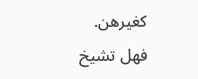كغيرهن.
فهل تشيخ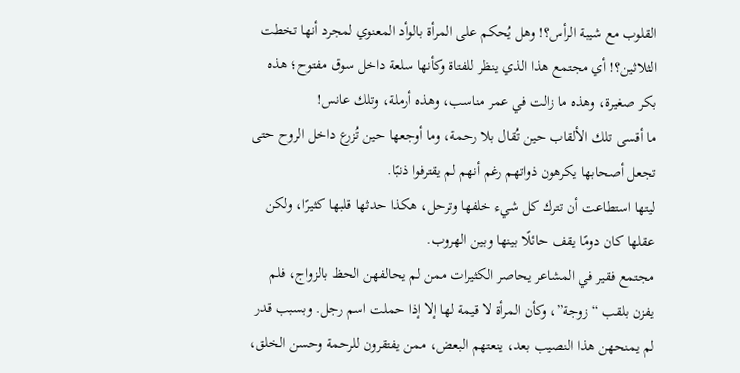القلوب مع شيبة الرأس؟! وهل يُحكم على المرأة بالوأد المعنوي لمجرد أنها تخطت الثلاثين؟! أي مجتمع هذا الذي ينظر للفتاة وكأنها سلعة داخل سوق مفتوح؛ هذه بكر صغيرة، وهذه ما زالت في عمر مناسب، وهذه أرملة، وتلك عانس!
ما أقسى تلك الألقاب حين تُقال بلا رحمة، وما أوجعها حين تُزرع داخل الروح حتى تجعل أصحابها يكرهون ذواتهم رغم أنهم لم يقترفوا ذنبًا.
ليتها استطاعت أن تترك كل شيء خلفها وترحل، هكذا حدثها قلبها كثيرًا، ولكن عقلها كان دومًا يقف حائلًا بينها وبين الهروب.
مجتمع فقير في المشاعر يحاصر الكثيرات ممن لم يحالفهن الحظ بالزواج، فلم يفزن بلقب “زوجة”، وكأن المرأة لا قيمة لها إلا إذا حملت اسم رجل. وبسبب قدر لم يمنحهن هذا النصيب بعد، ينعتهم البعض، ممن يفتقرون للرحمة وحسن الخلق،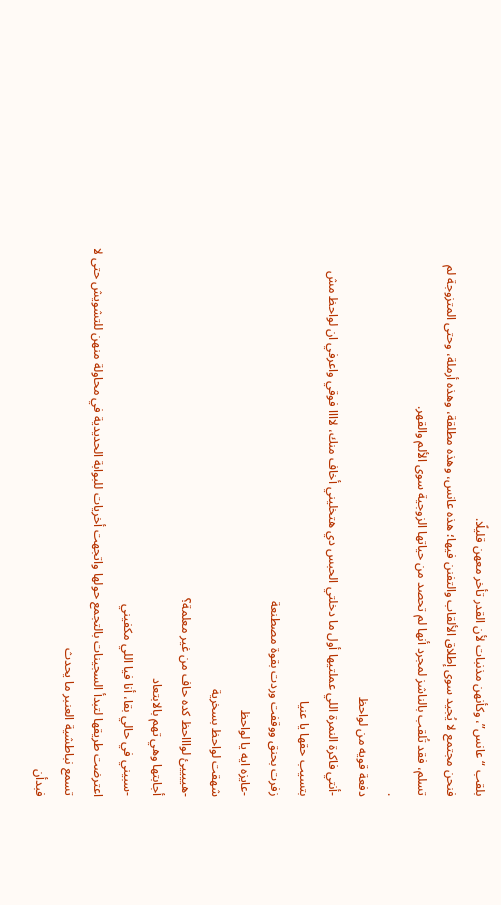بلقب “عانس”، وكأنهن مذنبات لأن القدر تأخر معهن قليلًا.
فنحن مجتمع لا يُجيد سوى إطلاق الألقاب والتفنن فيها؛ هذه عانس، وهذه مطلقة، وهذه أرملة، وحتى المتزوجة لم تسلم، فقد تُلقب بالناشز لمجرد أنها لم تحصد من حياتها الزوجية سوى الألم والقهر.
.
دفعة قويه من لواحظ
-أنتي فاكرة النمرة اللي عملتيها أول ما دخلتي الحبس دي هتخليني أخاف منك، لاااا فوقي واعرفي ان لواحظ مش بتسيب حقها يا عنيا
زفرت بحنق ووقفت وردت بقوة مصطنعة
-عايزه ايه يا لواحظ
شهقت لواحظ بسخرية
-هييييئ لواااحظ كده حاف من غير معلمة؟
أجابتها وهي تهم بالابتعاد
-سبيني في حالي بقا، أنا فيا اللي مكفيني
اعترضت طريقها لتبدأ السجينات بالتجمع حولها واتجهت أخريات للبوابة الحديدية في محاولة منهن للتشويش حتى لا تسمع نباطشية العنبر ما يحدث
فبدأن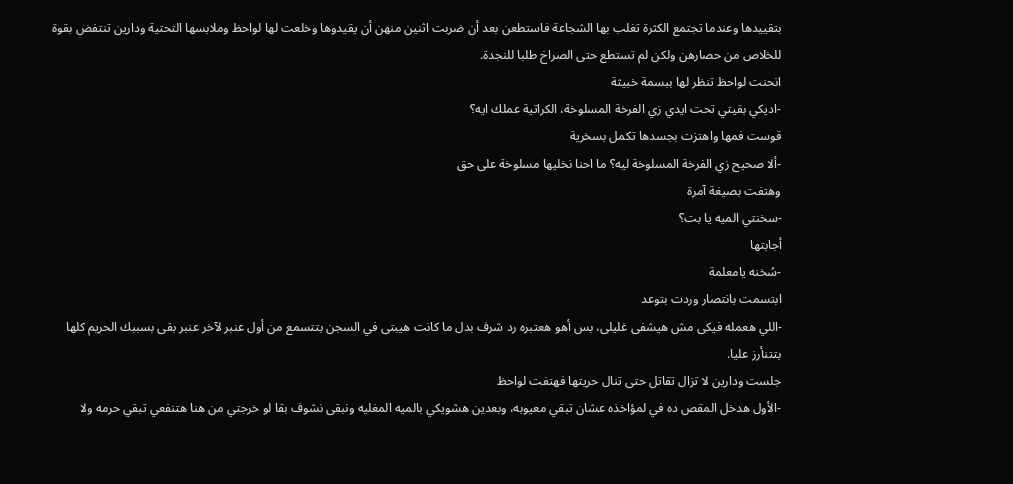بتقييدها وعندما تجتمع الكثرة تغلب بها الشجاعة فاستطعن بعد أن ضربت اثنين منهن أن يقيدوها وخلعت لها لواحظ وملابسها التحتية ودارين تنتفض بقوة للخلاص من حصارهن ولكن لم تستطع حتى الصراخ طلبا للنجدة.
انحنت لواحظ تنظر لها ببسمة خبيثة
-اديكي بقيتي تحت ايدي زي الفرخة المسلوخة، الكراتية عملك ايه؟
قوست فمها واهتزت بجسدها تكمل بسخرية
-ألا صحيح زي الفرخة المسلوخة ليه؟ ما احنا نخليها مسلوخة على حق
وهتفت بصيغة آمرة
-سخنتي الميه يا بت؟
أجابتها
-سُخنه يامعلمة
ابتسمت بانتصار وردت بتوعد
-اللي هعمله فيكى مش هيشفى غليلى، بس أهو هعتبره رد شرف بدل ما كانت هيبتى في السجن بتتسمع من أول عنبر لآخر عنبر بقى بسببك الحريم كلها بتتنأرز عليا.
جلست ودارين لا تزال تقاتل حتى تنال حريتها فهتفت لواحظ
-الأول هدخل المقص ده في لمؤاخذه عشان تبقي معيوبه، وبعدين هشويكي بالميه المغليه ونبقى نشوف بقا لو خرجتي من هنا هتنفعي تبقي حرمه ولا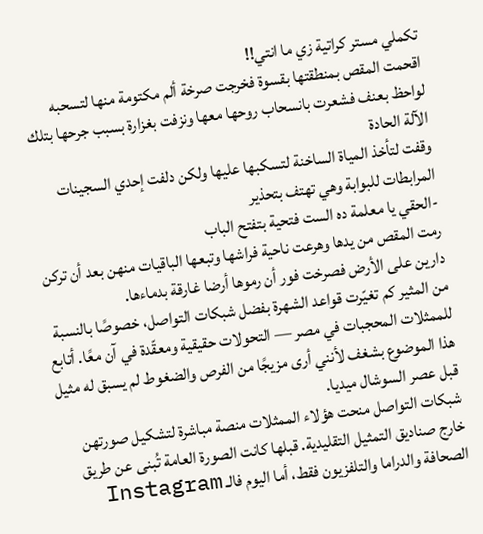تكملي مستر كراتية زي ما انتي!!
اقحمت المقص بمنطقتها بقسوة فخرجت صرخة ألم مكتومة منها لتسحبه لواحظ بعنف فشعرت بانسحاب روحها معها ونزفت بغزارة بسبب جرحها بتلك الآلة الحادة
وقفت لتأخذ المياة الساخنة لتسكبها عليها ولكن دلفت إحدي السجينات المرابطات للبوابة وهي تهتف بتحذير
-الحقي يا معلمة ده الست فتحية بتفتح الباب
رمت المقص من يدها وهرعت ناحية فراشها وتبعها الباقيات منهن بعد أن تركن دارين على الأرض فصرخت فور أن رموها أرضا غارقة بدماءها.
من المثير كم تغيّرت قواعد الشهرة بفضل شبكات التواصل، خصوصًا بالنسبة للممثلات المحجبات في مصر — التحولات حقيقية ومعقّدة في آن معًا. أتابع هذا الموضوع بشغف لأنني أرى مزيجًا من الفرص والضغوط لم يسبق له مثيل قبل عصر السوشال ميديا.
شبكات التواصل منحت هؤلاء الممثلات منصة مباشرة لتشكيل صورتهن خارج صناديق التمثيل التقليدية. قبلها كانت الصورة العامة تُبنى عن طريق الصحافة والدراما والتلفزيون فقط، أما اليوم فالـ Instagram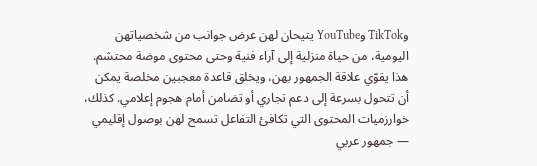وTikTok وYouTube يتيحان لهن عرض جوانب من شخصياتهن اليومية، من حياة منزلية إلى آراء فنية وحتى محتوى موضة محتشم. هذا يقوّي علاقة الجمهور بهن، ويخلق قاعدة معجبين مخلصة يمكن أن تتحول بسرعة إلى دعم تجاري أو تضامن أمام هجوم إعلامي. كذلك، خوارزميات المحتوى التي تكافئ التفاعل تسمح لهن بوصول إقليمي — جمهور عربي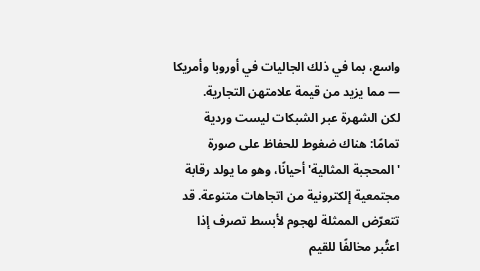واسع، بما في ذلك الجاليات في أوروبا وأمريكا — مما يزيد من قيمة علامتهن التجارية.
لكن الشهرة عبر الشبكات ليست وردية تمامًا: هناك ضغوط للحفاظ على صورة 'المحجبة المثالية' أحيانًا، وهو ما يولد رقابة مجتمعية إلكترونية من اتجاهات متنوعة. قد تتعرّض الممثلة لهجوم لأبسط تصرف إذا اعتُبر مخالفًا للقيم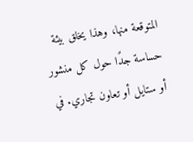المتوقعة منها، وهذا يخلق بيئة حساسة جدًا حول كل منشور أو ستايل أو تعاون تجاري. في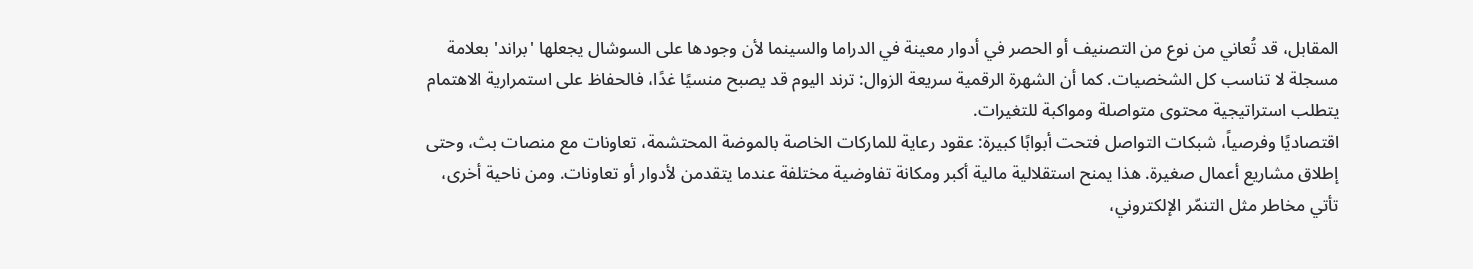المقابل، قد تُعاني من نوع من التصنيف أو الحصر في أدوار معينة في الدراما والسينما لأن وجودها على السوشال يجعلها 'براند' بعلامة مسجلة لا تناسب كل الشخصيات. كما أن الشهرة الرقمية سريعة الزوال: ترند اليوم قد يصبح منسيًا غدًا، فالحفاظ على استمرارية الاهتمام يتطلب استراتيجية محتوى متواصلة ومواكبة للتغيرات.
اقتصاديًا وفرصياً، شبكات التواصل فتحت أبوابًا كبيرة: عقود رعاية للماركات الخاصة بالموضة المحتشمة، تعاونات مع منصات بث، وحتى إطلاق مشاريع أعمال صغيرة. هذا يمنح استقلالية مالية أكبر ومكانة تفاوضية مختلفة عندما يتقدمن لأدوار أو تعاونات. ومن ناحية أخرى، تأتي مخاطر مثل التنمّر الإلكتروني،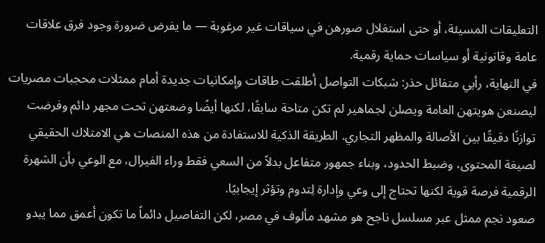التعليقات المسيئة، أو حتى استغلال صورهن في سياقات غير مرغوبة — ما يفرض ضرورة وجود فرق علاقات عامة وقانونية أو سياسات حماية رقمية.
في النهاية، رأيي متفائل حذر: شبكات التواصل أطلقت طاقات وإمكانيات جديدة أمام ممثلات محجبات مصريات ليصنعن هويتهن العامة ويصلن لجماهير لم تكن متاحة سابقًا، لكنها أيضًا وضعتهن تحت مجهر دائم وفرضت توازنًا دقيقًا بين الأصالة والمظهر التجاري. الطريقة الذكية للاستفادة من هذه المنصات هي الامتلاك الحقيقي لصيغة المحتوى، وضبط الحدود، وبناء جمهور متفاعل بدلاً من السعي فقط وراء الفيرال، مع الوعي بأن الشهرة الرقمية فرصة قوية لكنها تحتاج إلى وعي وإدارة لِتدوم وتؤثر إيجابيًا.
صعود نجم ممثل عبر مسلسل ناجح هو مشهد مألوف في مصر، لكن التفاصيل دائماً ما تكون أعمق مما يبدو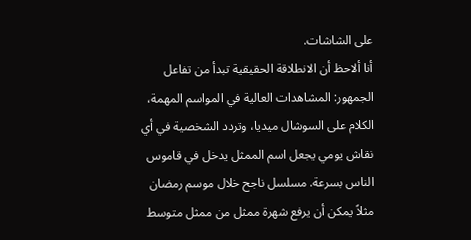على الشاشات.
أنا ألاحظ أن الانطلاقة الحقيقية تبدأ من تفاعل الجمهور: المشاهدات العالية في المواسم المهمة، الكلام على السوشال ميديا، وتردد الشخصية في أي نقاش يومي يجعل اسم الممثل يدخل في قاموس الناس بسرعة. مسلسل ناجح خلال موسم رمضان مثلاً يمكن أن يرفع شهرة ممثل من ممثل متوسط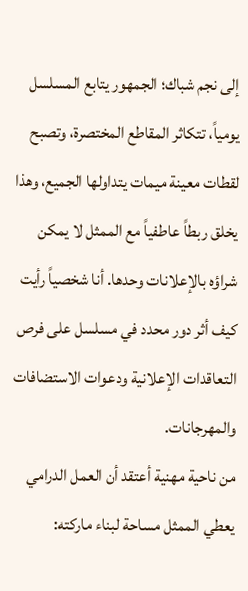إلى نجم شباك؛ الجمهور يتابع المسلسل يومياً، تتكاثر المقاطع المختصرة، وتصبح لقطات معينة ميمات يتداولها الجميع، وهذا يخلق ربطاً عاطفياً مع الممثل لا يمكن شراؤه بالإعلانات وحدها. أنا شخصياً رأيت كيف أثر دور محدد في مسلسل على فرص التعاقدات الإعلانية ودعوات الاستضافات والمهرجانات.
من ناحية مهنية أعتقد أن العمل الدرامي يعطي الممثل مساحة لبناء ماركته: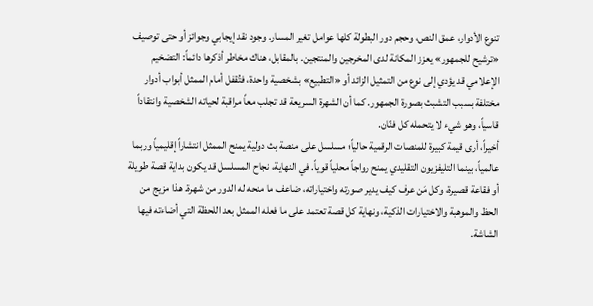تنوع الأدوار، عمق النص، وحجم دور البطولة كلها عوامل تغير المسار. وجود نقد إيجابي وجوائز أو حتى توصيف «ترشيح للجمهور» يعزز المكانة لدى المخرجين والمنتجين. بالمقابل، هناك مخاطر أذكرها دائماً: التضخيم الإعلامي قد يؤدي إلى نوع من التمثيل الزائد أو «التطبيع» بشخصية واحدة، فتُقفل أمام الممثل أبواب أدوار مختلفة بسبب التشبث بصورة الجمهور. كما أن الشهرة السريعة قد تجلب معاً مراقبة لحياته الشخصية وانتقاداً قاسياً، وهو شيء لا يتحمله كل فنّان.
أخيراً، أرى قيمة كبيرة للمنصات الرقمية حالياً؛ مسلسل على منصة بث دولية يمنح الممثل انتشاراً إقليمياً وربما عالمياً، بينما التليفزيون التقليدي يمنح رواجاً محلياً قوياً. في النهاية، نجاح المسلسل قد يكون بداية قصة طويلة أو فقاعة قصيرة، وكل مَن عرف كيف يدير صورته واختياراته، ضاعف ما منحه له الدور من شهرة. هذا مزيج من الحظ والموهبة والاختيارات الذكية، ونهاية كل قصة تعتمد على ما فعله الممثل بعد اللحظة التي أضاءته فيها الشاشة.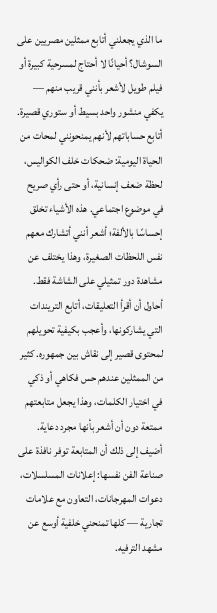ما الذي يجعلني أتابع ممثلين مصريين على السوشال؟ أحيانًا لا أحتاج لمسرحية كبيرة أو فيلم طويل لأشعر بأنني قريب منهم — يكفي منشور واحد بسيط أو ستوري قصيرة. أتابع حساباتهم لأنهم يمنحونني لمحات من الحياة اليومية: ضحكات خلف الكواليس، لحظة ضعف إنسانية، أو حتى رأي صريح في موضوع اجتماعي. هذه الأشياء تخلق إحساسًا بالألفة؛ أشعر أنني أتشارك معهم نفس اللحظات الصغيرة، وهذا يختلف عن مشاهدة دور تمثيلي على الشاشة فقط.
أحاول أن أقرأ التعليقات، أتابع التريندات التي يشاركونها، وأعجب بكيفية تحويلهم لمحتوى قصير إلى نقاش بين جمهوره. كثير من الممثلين عندهم حس فكاهي أو ذكي في اختيار الكلمات، وهذا يجعل متابعتهم ممتعة دون أن أشعر بأنها مجرد دعاية. أضيف إلى ذلك أن المتابعة توفر نافذة على صناعة الفن نفسها: إعلانات المسلسلات، دعوات المهرجانات، التعاون مع علامات تجارية — كلها تمنحني خلفية أوسع عن مشهد الترفيه.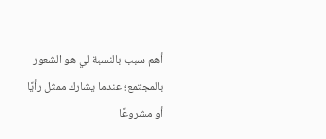أهم سبب بالنسبة لي هو الشعور بالمجتمع؛ عندما يشارك ممثل رأيًا أو مشروعًا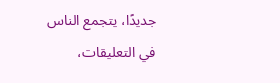جديدًا، يتجمع الناس في التعليقات،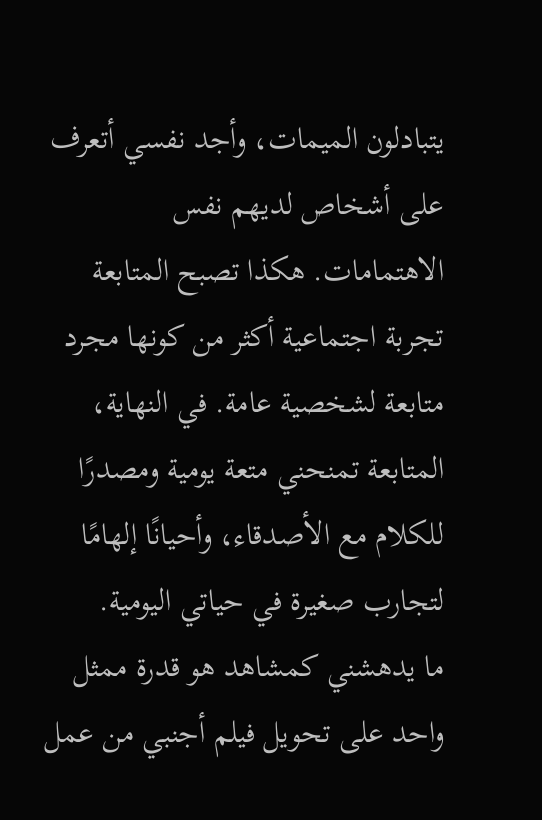يتبادلون الميمات، وأجد نفسي أتعرف على أشخاص لديهم نفس الاهتمامات. هكذا تصبح المتابعة تجربة اجتماعية أكثر من كونها مجرد متابعة لشخصية عامة. في النهاية، المتابعة تمنحني متعة يومية ومصدرًا للكلام مع الأصدقاء، وأحيانًا إلهامًا لتجارب صغيرة في حياتي اليومية.
ما يدهشني كمشاهد هو قدرة ممثل واحد على تحويل فيلم أجنبي من عمل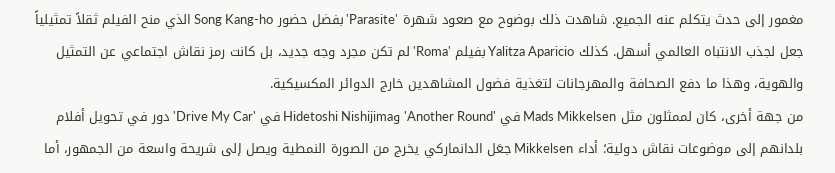مغمور إلى حدث يتكلم عنه الجميع. شاهدت ذلك بوضوح مع صعود شهرة 'Parasite' بفضل حضور Song Kang-ho الذي منح الفيلم ثقلاً تمثيلياً جعل لجذب الانتباه العالمي أسهل. كذلك Yalitza Aparicio بفيلم 'Roma' لم تكن مجرد وجه جديد، بل كانت رمز نقاش اجتماعي عن التمثيل والهوية، وهذا ما دفع الصحافة والمهرجانات لتغذية فضول المشاهدين خارج الدوائر المكسيكية.
من جهة أخرى، كان لممثلون مثل Mads Mikkelsen في 'Another Round' وHidetoshi Nishijima في 'Drive My Car' دور في تحويل أفلام بلدانهم إلى موضوعات نقاش دولية؛ أداء Mikkelsen جعَل الدانماركي يخرج من الصورة النمطية ويصل إلى شريحة واسعة من الجمهور، أما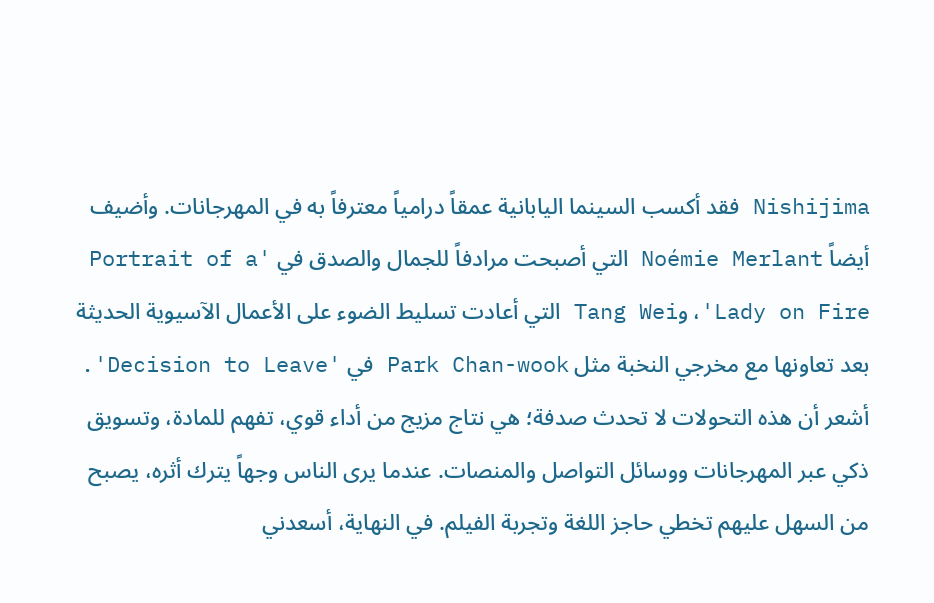Nishijima فقد أكسب السينما اليابانية عمقاً درامياً معترفاً به في المهرجانات. وأضيف أيضاً Noémie Merlant التي أصبحت مرادفاً للجمال والصدق في 'Portrait of a Lady on Fire'، وTang Wei التي أعادت تسليط الضوء على الأعمال الآسيوية الحديثة بعد تعاونها مع مخرجي النخبة مثل Park Chan-wook في 'Decision to Leave'.
أشعر أن هذه التحولات لا تحدث صدفة؛ هي نتاج مزيج من أداء قوي، تفهم للمادة، وتسويق ذكي عبر المهرجانات ووسائل التواصل والمنصات. عندما يرى الناس وجهاً يترك أثره، يصبح من السهل عليهم تخطي حاجز اللغة وتجربة الفيلم. في النهاية، أسعدني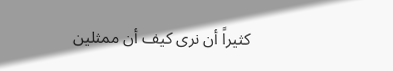كثيراً أن نرى كيف أن ممثلين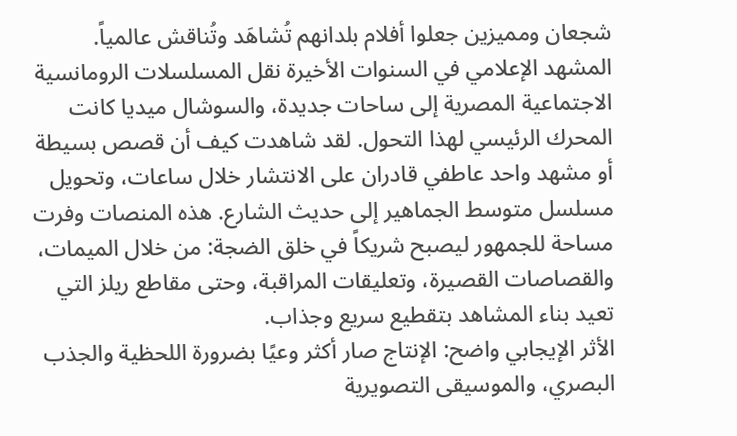شجعان ومميزين جعلوا أفلام بلدانهم تُشاهَد وتُناقش عالمياً.
المشهد الإعلامي في السنوات الأخيرة نقل المسلسلات الرومانسية الاجتماعية المصرية إلى ساحات جديدة، والسوشال ميديا كانت المحرك الرئيسي لهذا التحول. لقد شاهدت كيف أن قصص بسيطة أو مشهد واحد عاطفي قادران على الانتشار خلال ساعات، وتحويل مسلسل متوسط الجماهير إلى حديث الشارع. هذه المنصات وفرت مساحة للجمهور ليصبح شريكاً في خلق الضجة: من خلال الميمات، والقصاصات القصيرة، وتعليقات المراقبة، وحتى مقاطع ريلز التي تعيد بناء المشاهد بتقطيع سريع وجذاب.
الأثر الإيجابي واضح: الإنتاج صار أكثر وعيًا بضرورة اللحظية والجذب البصري، والموسيقى التصويرية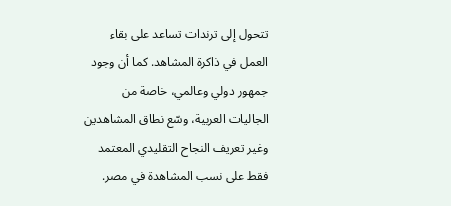تتحول إلى ترندات تساعد على بقاء العمل في ذاكرة المشاهد. كما أن وجود جمهور دولي وعالمي، خاصة من الجاليات العربية، وسّع نطاق المشاهدين وغير تعريف النجاح التقليدي المعتمد فقط على نسب المشاهدة في مصر.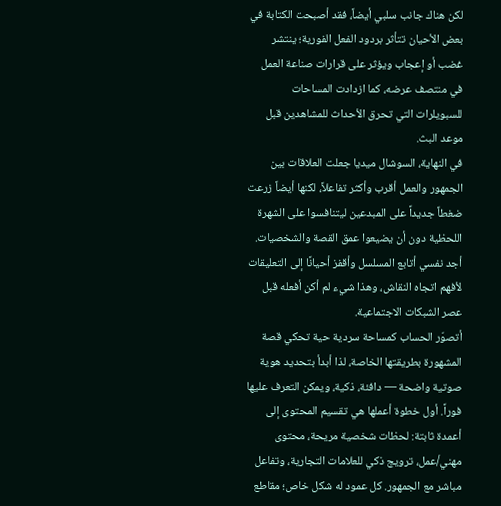لكن هناك جانب سلبي أيضاً، فقد أصبحت الكتابة في بعض الأحيان تتأثر بردود الفعل الفورية؛ ينتشر غضب أو إعجاب ويؤثر على قرارات صناعة العمل في منتصف عرضه، كما ازدادت المساحات للسبويلرات التي تحرق الأحداث للمشاهدين قبل موعد البث.
في النهاية، السوشال ميديا جعلت العلاقات بين الجمهور والعمل أقرب وأكثر تفاعلاً، لكنها أيضاً زرعت ضغطاً جديداً على المبدعين ليتنافسوا على الشهرة اللحظية دون أن يضيعوا عمق القصة والشخصيات. أجد نفسي أتابع المسلسل وأقفز أحيانًا إلى التعليقات لأفهم اتجاه النقاش، وهذا شيء لم أكن أفعله قبل عصر الشبكات الاجتماعية.
أتصوّر الحساب كمساحة سردية حية تحكي قصة المشهورة بطريقتها الخاصة، لذا أبدأ بتحديد هوية صوتية واضحة — دافئة، ذكية، ويمكن التعرف عليها فوراً. أول خطوة أعملها هي تقسيم المحتوى إلى أعمدة ثابتة: لحظات شخصية مريحة، محتوى مهني/عمل، ترويج ذكي للعلامات التجارية، وتفاعل مباشر مع الجمهور. كل عمود له شكل خاص؛ مقاطع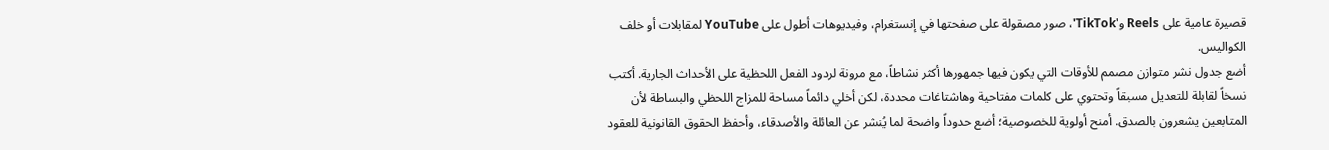قصيرة عامية على Reels و'TikTok'، صور مصقولة على صفحتها في إنستغرام، وفيديوهات أطول على YouTube لمقابلات أو خلف الكواليس.
أضع جدول نشر متوازن مصمم للأوقات التي يكون فيها جمهورها أكثر نشاطاً، مع مرونة لردود الفعل اللحظية على الأحداث الجارية. أكتب نسخاً لقابلة للتعديل مسبقاً وتحتوي على كلمات مفتاحية وهاشتاغات محددة، لكن أخلي دائماً مساحة للمزاج اللحظي والبساطة لأن المتابعين يشعرون بالصدق. أمنح أولوية للخصوصية؛ أضع حدوداً واضحة لما يُنشر عن العائلة والأصدقاء، وأحفظ الحقوق القانونية للعقود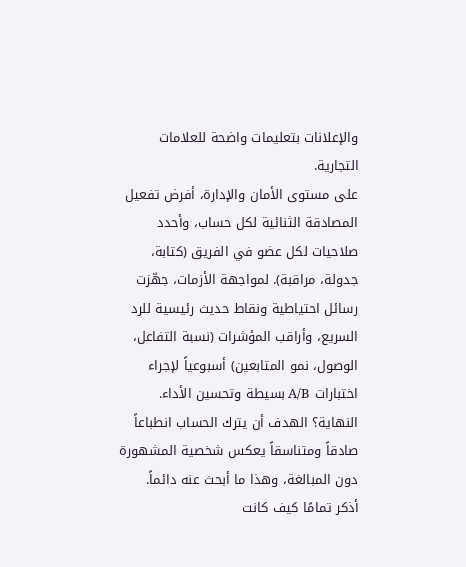والإعلانات بتعليمات واضحة للعلامات التجارية.
على مستوى الأمان والإدارة، أفرض تفعيل المصادقة الثنائية لكل حساب، وأحدد صلاحيات لكل عضو في الفريق (كتابة، جدولة، مراقبة). لمواجهة الأزمات، جهّزت رسائل احتياطية ونقاط حديث رئيسية للرد السريع، وأراقب المؤشرات (نسبة التفاعل، الوصول، نمو المتابعين) أسبوعياً لإجراء اختبارات A/B بسيطة وتحسين الأداء. النهاية؟ الهدف أن يترك الحساب انطباعاً صادقاً ومتناسقاً يعكس شخصية المشهورة دون المبالغة، وهذا ما أبحث عنه دائماً.
أذكر تمامًا كيف كانت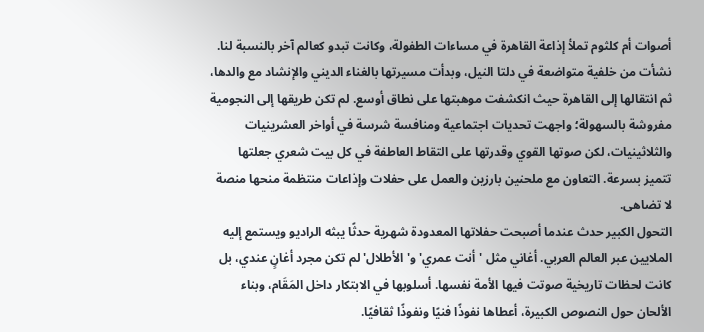أصوات أم كلثوم تملأ إذاعة القاهرة في مساءات الطفولة، وكانت تبدو كعالم آخر بالنسبة لنا.
نشأت من خلفية متواضعة في دلتا النيل، وبدأت مسيرتها بالغناء الديني والإنشاد مع والدها، ثم انتقالها إلى القاهرة حيث انكشفت موهبتها على نطاق أوسع. لم تكن طريقها إلى النجومية مفروشة بالسهولة؛ واجهت تحديات اجتماعية ومنافسة شرسة في أواخر العشرينيات والثلاثينيات، لكن صوتها القوي وقدرتها على التقاط العاطفة في كل بيت شعري جعلتها تتميز بسرعة. التعاون مع ملحنين بارزين والعمل على حفلات وإذاعات منتظمة منحها منصة لا تضاهى.
التحول الكبير حدث عندما أصبحت حفلاتها المعدودة شهرية حدثًا يبثه الراديو ويستمع إليه الملايين عبر العالم العربي. أغاني مثل 'أنت عمري' و'الأطلال' لم تكن مجرد أغانٍ عندي، بل كانت لحظات تاريخية صوتت فيها الأمة نفسها. أسلوبها في الابتكار داخل المَقَام، وبناء الألحان حول النصوص الكبيرة، أعطاها نفوذًا فنيًا ونفوذًا ثقافيًا.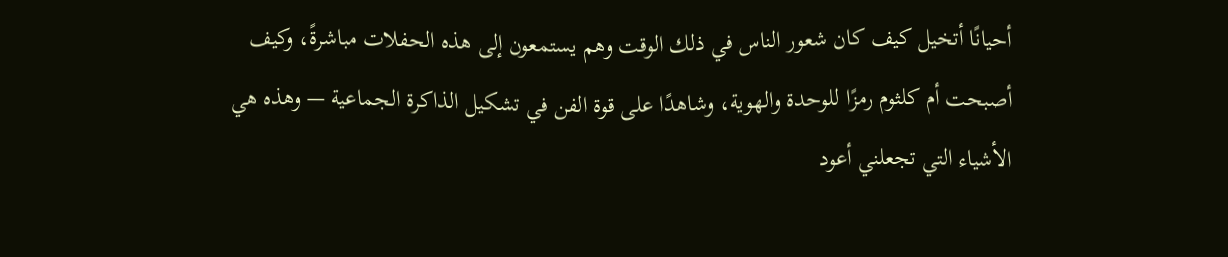أحيانًا أتخيل كيف كان شعور الناس في ذلك الوقت وهم يستمعون إلى هذه الحفلات مباشرةً، وكيف أصبحت أم كلثوم رمزًا للوحدة والهوية، وشاهدًا على قوة الفن في تشكيل الذاكرة الجماعية — وهذه هي الأشياء التي تجعلني أعود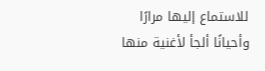للاستماع إليها مرارًا وأحيانًا ألجأ لأغنية منها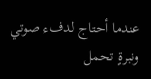عندما أحتاج لدفء صوتي ونبرةٍ تحمل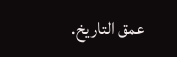عمق التاريخ.